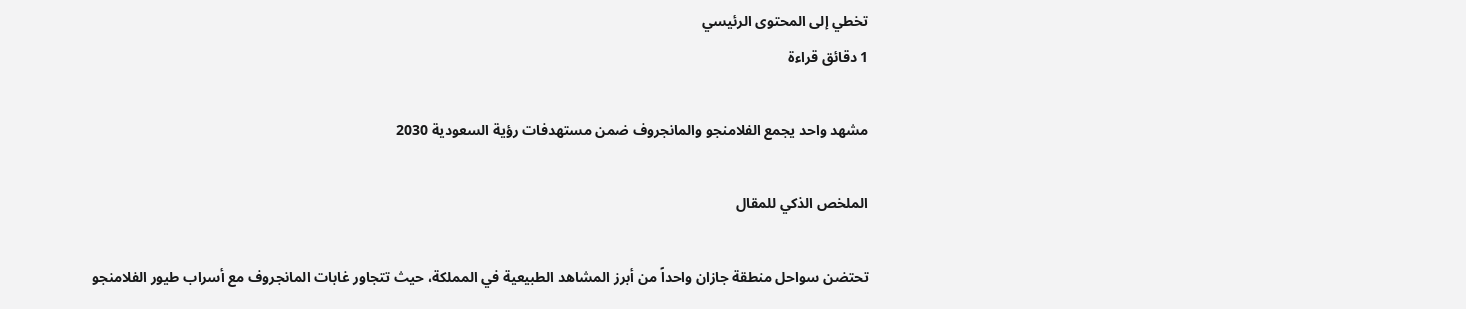تخطي إلى المحتوى الرئيسي
1 دقائق قراءة

مشهد واحد يجمع الفلامنجو والمانجروف ضمن مستهدفات رؤية السعودية 2030

الملخص الذكي للمقال

تحتضن سواحل منطقة جازان واحداً من أبرز المشاهد الطبيعية في المملكة، حيث تتجاور غابات المانجروف مع أسراب طيور الفلامنجو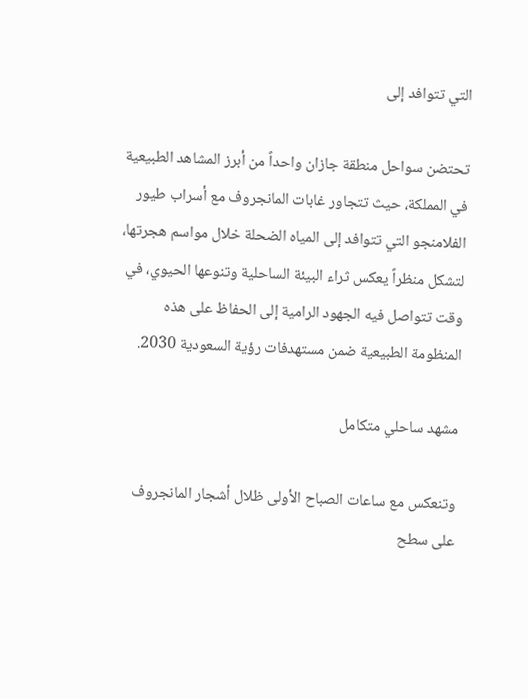التي تتوافد إلى

تحتضن سواحل منطقة جازان واحداً من أبرز المشاهد الطبيعية في المملكة، حيث تتجاور غابات المانجروف مع أسراب طيور الفلامنجو التي تتوافد إلى المياه الضحلة خلال مواسم هجرتها، لتشكل منظراً يعكس ثراء البيئة الساحلية وتنوعها الحيوي، في وقت تتواصل فيه الجهود الرامية إلى الحفاظ على هذه المنظومة الطبيعية ضمن مستهدفات رؤية السعودية 2030.

مشهد ساحلي متكامل

وتنعكس مع ساعات الصباح الأولى ظلال أشجار المانجروف على سطح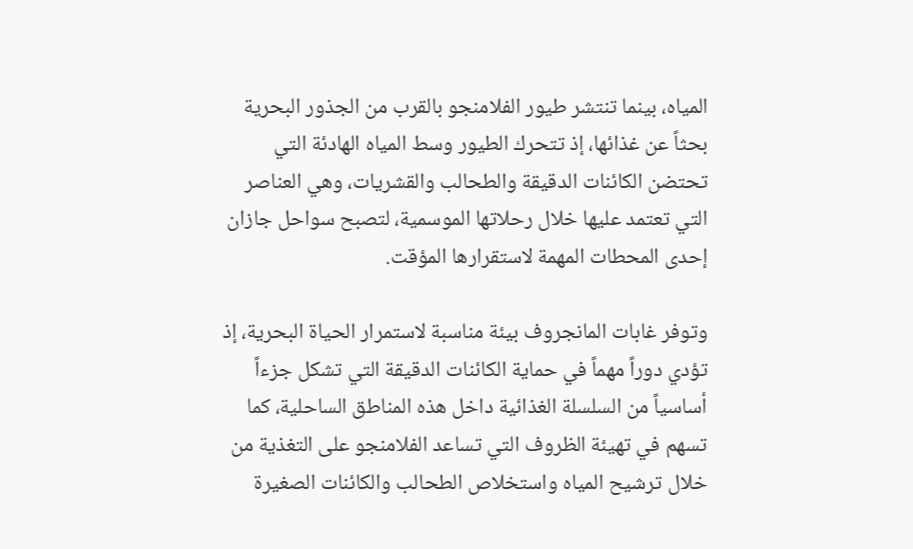المياه، بينما تنتشر طيور الفلامنجو بالقرب من الجذور البحرية بحثاً عن غذائها، إذ تتحرك الطيور وسط المياه الهادئة التي تحتضن الكائنات الدقيقة والطحالب والقشريات، وهي العناصر التي تعتمد عليها خلال رحلاتها الموسمية، لتصبح سواحل جازان إحدى المحطات المهمة لاستقرارها المؤقت.

وتوفر غابات المانجروف بيئة مناسبة لاستمرار الحياة البحرية، إذ تؤدي دوراً مهماً في حماية الكائنات الدقيقة التي تشكل جزءاً أساسياً من السلسلة الغذائية داخل هذه المناطق الساحلية، كما تسهم في تهيئة الظروف التي تساعد الفلامنجو على التغذية من خلال ترشيح المياه واستخلاص الطحالب والكائنات الصغيرة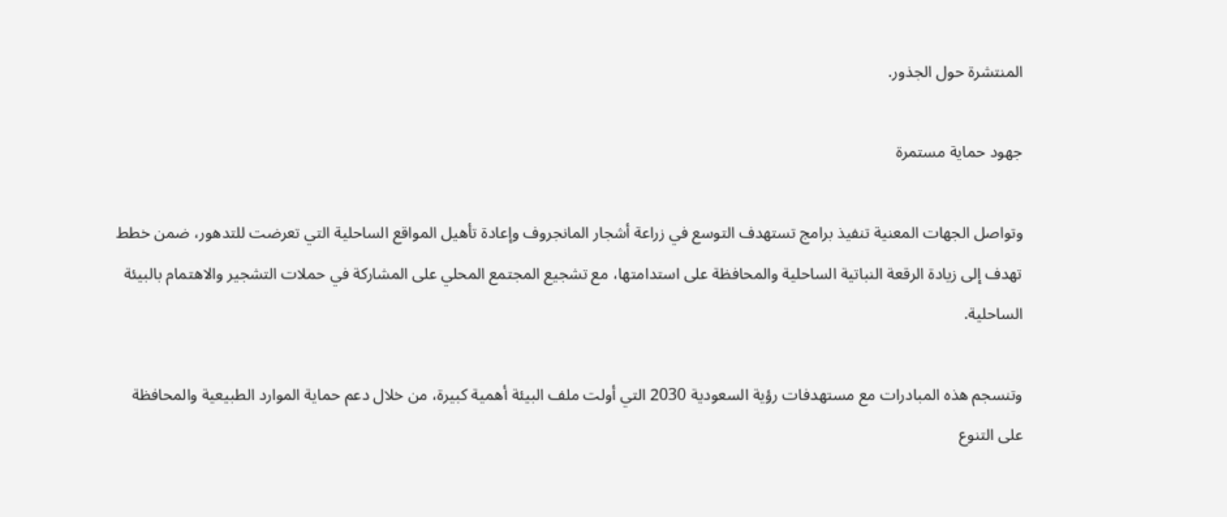المنتشرة حول الجذور.

جهود حماية مستمرة

وتواصل الجهات المعنية تنفيذ برامج تستهدف التوسع في زراعة أشجار المانجروف وإعادة تأهيل المواقع الساحلية التي تعرضت للتدهور، ضمن خطط تهدف إلى زيادة الرقعة النباتية الساحلية والمحافظة على استدامتها، مع تشجيع المجتمع المحلي على المشاركة في حملات التشجير والاهتمام بالبيئة الساحلية.

وتنسجم هذه المبادرات مع مستهدفات رؤية السعودية 2030 التي أولت ملف البيئة أهمية كبيرة، من خلال دعم حماية الموارد الطبيعية والمحافظة على التنوع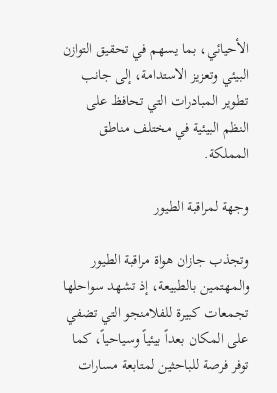الأحيائي، بما يسهم في تحقيق التوازن البيئي وتعزيز الاستدامة، إلى جانب تطوير المبادرات التي تحافظ على النظم البيئية في مختلف مناطق المملكة.

وجهة لمراقبة الطيور

وتجذب جازان هواة مراقبة الطيور والمهتمين بالطبيعة، إذ تشهد سواحلها تجمعات كبيرة للفلامنجو التي تضفي على المكان بعداً بيئياً وسياحياً، كما توفر فرصة للباحثين لمتابعة مسارات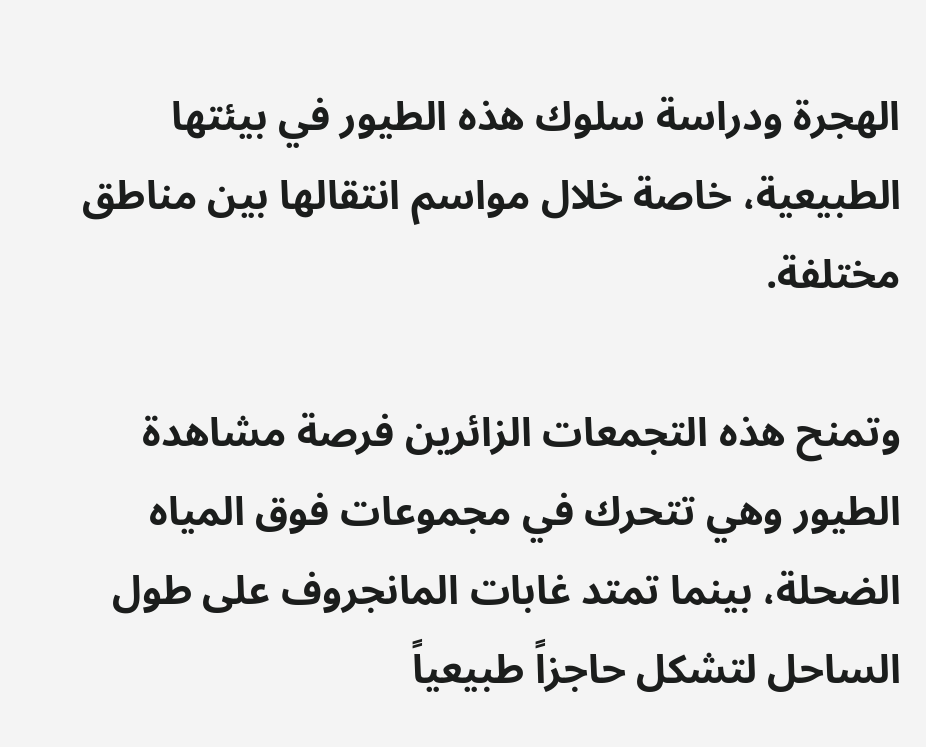الهجرة ودراسة سلوك هذه الطيور في بيئتها الطبيعية، خاصة خلال مواسم انتقالها بين مناطق مختلفة.

وتمنح هذه التجمعات الزائرين فرصة مشاهدة الطيور وهي تتحرك في مجموعات فوق المياه الضحلة، بينما تمتد غابات المانجروف على طول الساحل لتشكل حاجزاً طبيعياً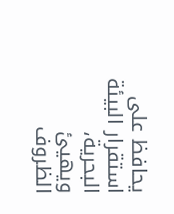يحافظ على استقرار البيئة البحرية، ويهيئ الظروف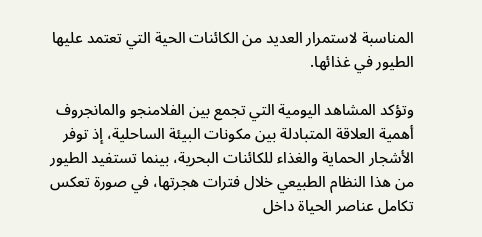المناسبة لاستمرار العديد من الكائنات الحية التي تعتمد عليها الطيور في غذائها.

وتؤكد المشاهد اليومية التي تجمع بين الفلامنجو والمانجروف أهمية العلاقة المتبادلة بين مكونات البيئة الساحلية، إذ توفر الأشجار الحماية والغذاء للكائنات البحرية، بينما تستفيد الطيور من هذا النظام الطبيعي خلال فترات هجرتها، في صورة تعكس تكامل عناصر الحياة داخل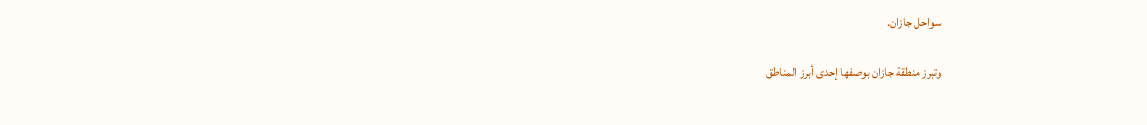سواحل جازان.

وتبرز منطقة جازان بوصفها إحدى أبرز المناطق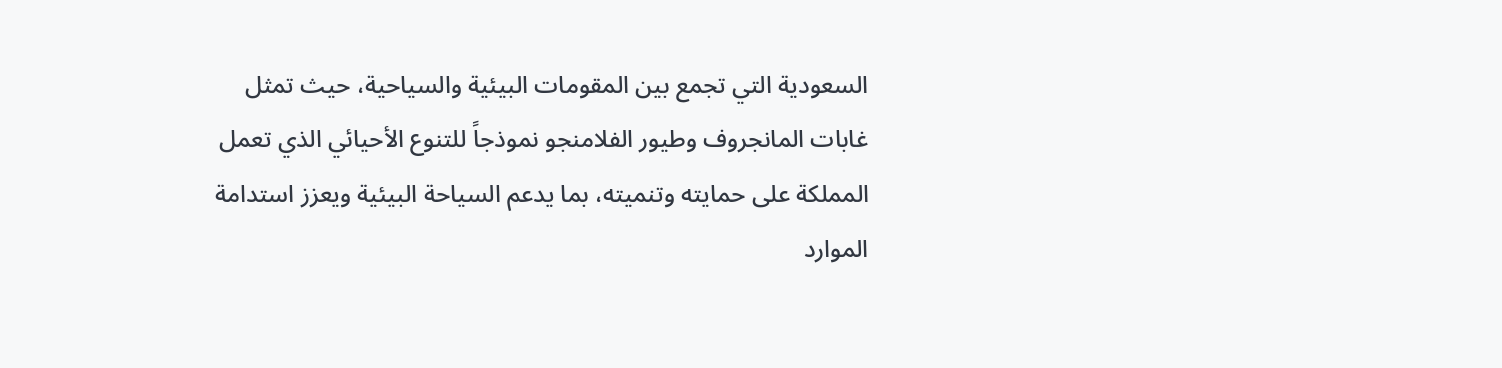السعودية التي تجمع بين المقومات البيئية والسياحية، حيث تمثل غابات المانجروف وطيور الفلامنجو نموذجاً للتنوع الأحيائي الذي تعمل المملكة على حمايته وتنميته، بما يدعم السياحة البيئية ويعزز استدامة الموارد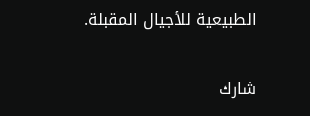الطبيعية للأجيال المقبلة.

شارك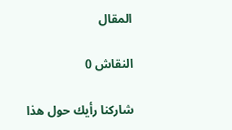المقال

النقاش 0

شاركنا رأيك حول هذا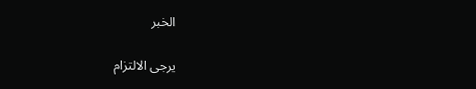الخبر

يرجى الالتزام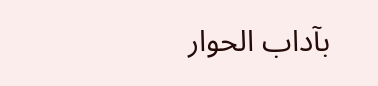بآداب الحوار